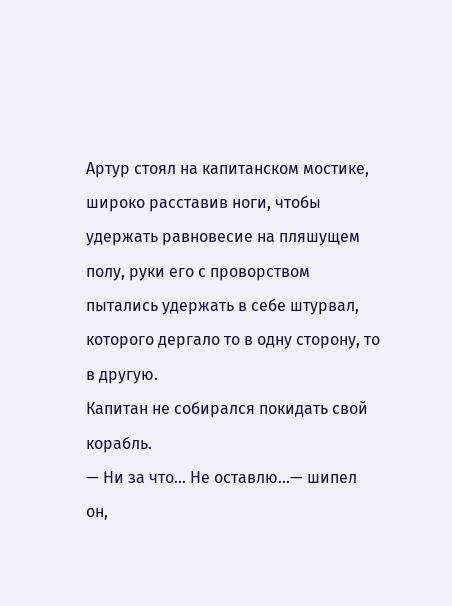Артур стоял на капитанском мостике, широко расставив ноги, чтобы удержать равновесие на пляшущем полу, руки его с проворством пытались удержать в себе штурвал, которого дергало то в одну сторону, то в другую.
Капитан не собирался покидать свой корабль.
— Ни за что... Не оставлю...— шипел он,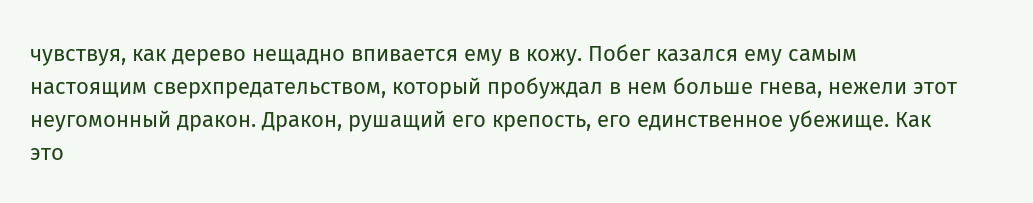чувствуя, как дерево нещадно впивается ему в кожу. Побег казался ему самым настоящим сверхпредательством, который пробуждал в нем больше гнева, нежели этот неугомонный дракон. Дракон, рушащий его крепость, его единственное убежище. Как это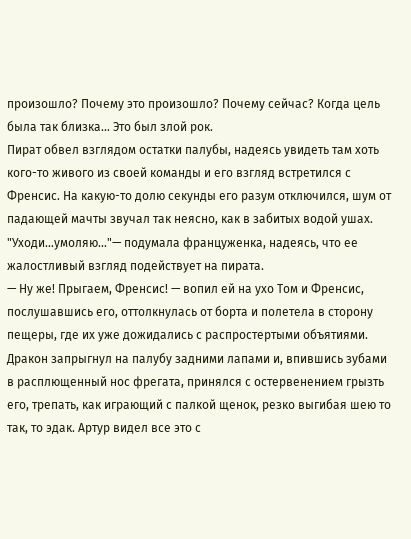произошло? Почему это произошло? Почему сейчас? Когда цель была так близка... Это был злой рок.
Пират обвел взглядом остатки палубы, надеясь увидеть там хоть кого-то живого из своей команды и его взгляд встретился с Френсис. На какую-то долю секунды его разум отключился, шум от падающей мачты звучал так неясно, как в забитых водой ушах.
"Уходи...умоляю..."— подумала француженка, надеясь, что ее жалостливый взгляд подействует на пирата.
— Ну же! Прыгаем, Френсис! — вопил ей на ухо Том и Френсис, послушавшись его, оттолкнулась от борта и полетела в сторону пещеры, где их уже дожидались с распростертыми объятиями.
Дракон запрыгнул на палубу задними лапами и, впившись зубами в расплющенный нос фрегата, принялся с остервенением грызть его, трепать, как играющий с палкой щенок, резко выгибая шею то так, то эдак. Артур видел все это с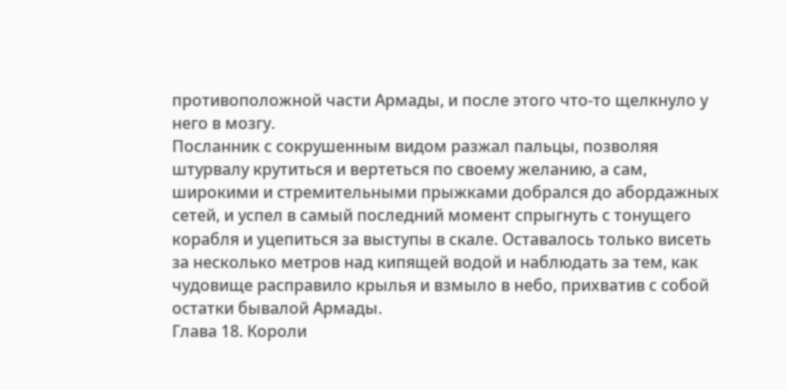противоположной части Армады, и после этого что-то щелкнуло у него в мозгу.
Посланник с сокрушенным видом разжал пальцы, позволяя штурвалу крутиться и вертеться по своему желанию, а сам, широкими и стремительными прыжками добрался до абордажных сетей, и успел в самый последний момент спрыгнуть с тонущего корабля и уцепиться за выступы в скале. Оставалось только висеть за несколько метров над кипящей водой и наблюдать за тем, как чудовище расправило крылья и взмыло в небо, прихватив с собой остатки бывалой Армады.
Глава 18. Короли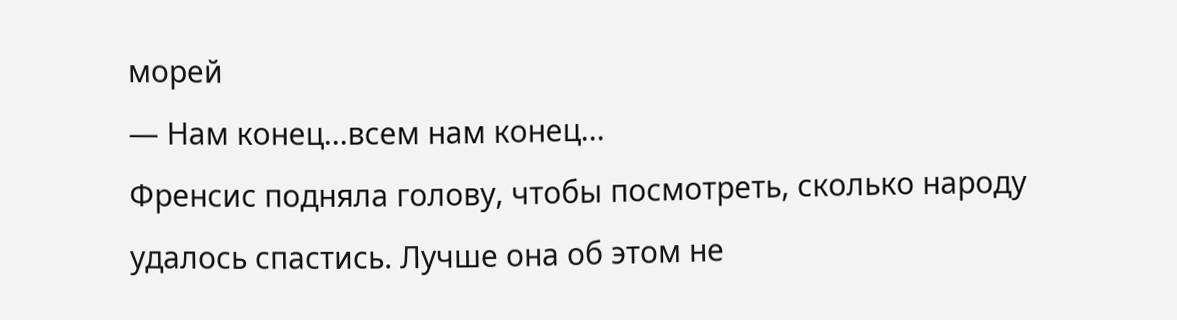морей
— Нам конец...всем нам конец...
Френсис подняла голову, чтобы посмотреть, сколько народу удалось спастись. Лучше она об этом не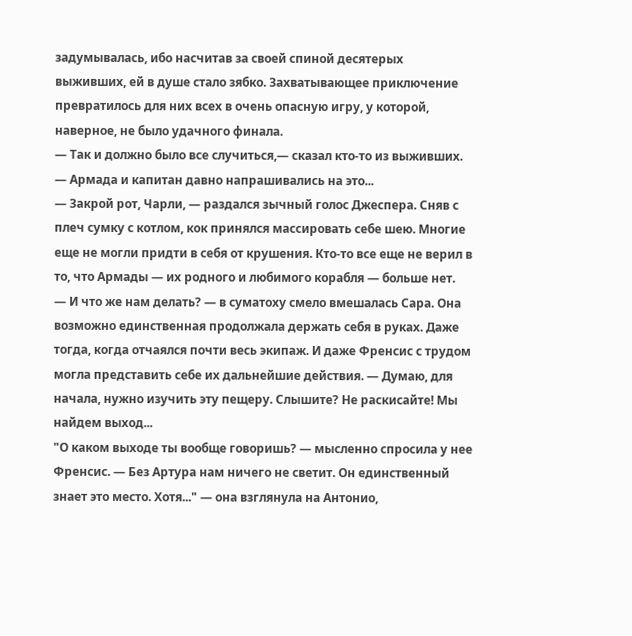задумывалась, ибо насчитав за своей спиной десятерых выживших, ей в душе стало зябко. Захватывающее приключение превратилось для них всех в очень опасную игру, у которой, наверное, не было удачного финала.
— Так и должно было все случиться,— сказал кто-то из выживших. — Армада и капитан давно напрашивались на это...
— Закрой рот, Чарли, — раздался зычный голос Джеспера. Сняв с плеч сумку с котлом, кок принялся массировать себе шею. Многие еще не могли придти в себя от крушения. Кто-то все еще не верил в то, что Армады — их родного и любимого корабля — больше нет.
— И что же нам делать? — в суматоху смело вмешалась Сара. Она возможно единственная продолжала держать себя в руках. Даже тогда, когда отчаялся почти весь экипаж. И даже Френсис с трудом могла представить себе их дальнейшие действия. — Думаю, для начала, нужно изучить эту пещеру. Слышите? Не раскисайте! Мы найдем выход...
"О каком выходе ты вообще говоришь? — мысленно спросила у нее Френсис. — Без Артура нам ничего не светит. Он единственный знает это место. Хотя..." — она взглянула на Антонио,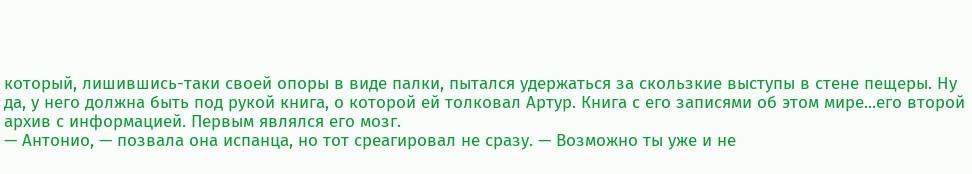который, лишившись-таки своей опоры в виде палки, пытался удержаться за скользкие выступы в стене пещеры. Ну да, у него должна быть под рукой книга, о которой ей толковал Артур. Книга с его записями об этом мире...его второй архив с информацией. Первым являлся его мозг.
— Антонио, — позвала она испанца, но тот среагировал не сразу. — Возможно ты уже и не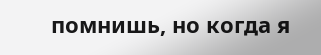помнишь, но когда я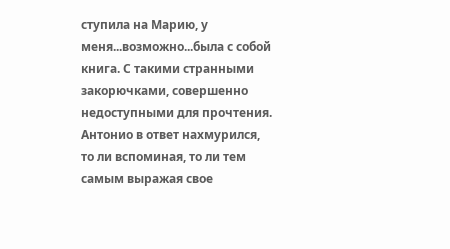ступила на Марию, у меня...возможно...была с собой книга. С такими странными закорючками, совершенно недоступными для прочтения.
Антонио в ответ нахмурился, то ли вспоминая, то ли тем самым выражая свое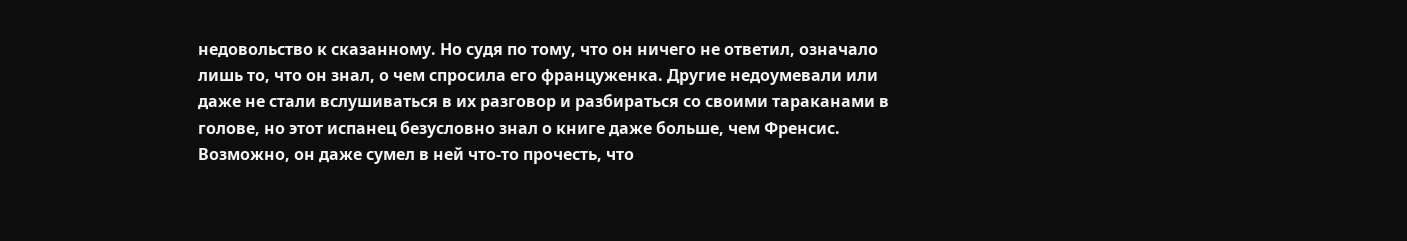недовольство к сказанному. Но судя по тому, что он ничего не ответил, означало лишь то, что он знал, о чем спросила его француженка. Другие недоумевали или даже не стали вслушиваться в их разговор и разбираться со своими тараканами в голове, но этот испанец безусловно знал о книге даже больше, чем Френсис. Возможно, он даже сумел в ней что-то прочесть, что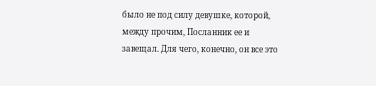было не под силу девушке, которой, между прочим, Посланник ее и завещал. Для чего, конечно, он все это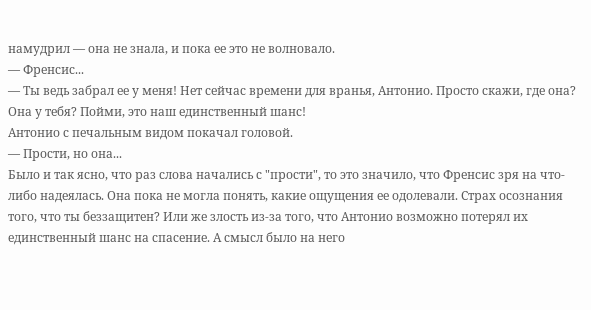намудрил — она не знала, и пока ее это не волновало.
— Френсис...
— Ты ведь забрал ее у меня! Нет сейчас времени для вранья, Антонио. Просто скажи, где она? Она у тебя? Пойми, это наш единственный шанс!
Антонио с печальным видом покачал головой.
— Прости, но она...
Было и так ясно, что раз слова начались с "прости", то это значило, что Френсис зря на что-либо надеялась. Она пока не могла понять, какие ощущения ее одолевали. Страх осознания того, что ты беззащитен? Или же злость из-за того, что Антонио возможно потерял их единственный шанс на спасение. А смысл было на него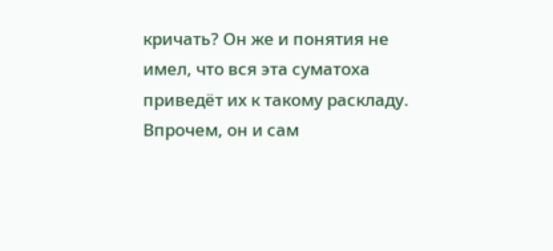кричать? Он же и понятия не имел, что вся эта суматоха приведёт их к такому раскладу. Впрочем, он и сам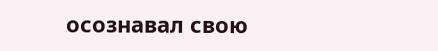осознавал свою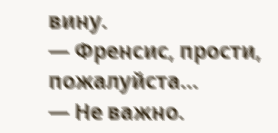вину.
— Френсис, прости, пожалуйста...
— Не важно.